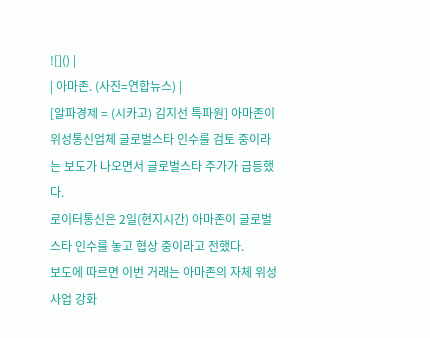![]() |
| 아마존. (사진=연합뉴스) |
[알파경제 = (시카고) 김지선 특파원] 아마존이 위성통신업체 글로벌스타 인수를 검토 중이라는 보도가 나오면서 글로벌스타 주가가 급등했다.
로이터통신은 2일(현지시간) 아마존이 글로벌스타 인수를 놓고 협상 중이라고 전했다.
보도에 따르면 이번 거래는 아마존의 자체 위성 사업 강화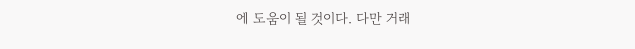에 도움이 될 것이다. 다만 거래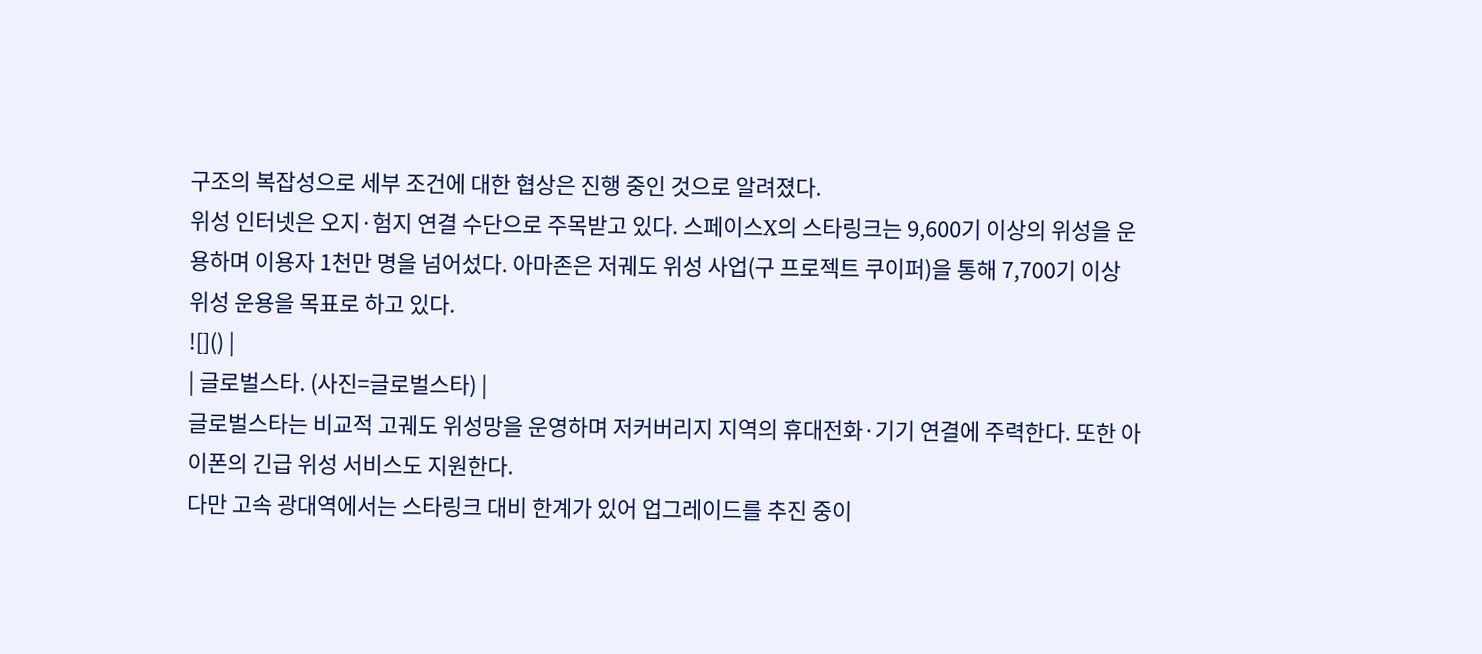구조의 복잡성으로 세부 조건에 대한 협상은 진행 중인 것으로 알려졌다.
위성 인터넷은 오지·험지 연결 수단으로 주목받고 있다. 스페이스X의 스타링크는 9,600기 이상의 위성을 운용하며 이용자 1천만 명을 넘어섰다. 아마존은 저궤도 위성 사업(구 프로젝트 쿠이퍼)을 통해 7,700기 이상 위성 운용을 목표로 하고 있다.
![]() |
| 글로벌스타. (사진=글로벌스타) |
글로벌스타는 비교적 고궤도 위성망을 운영하며 저커버리지 지역의 휴대전화·기기 연결에 주력한다. 또한 아이폰의 긴급 위성 서비스도 지원한다.
다만 고속 광대역에서는 스타링크 대비 한계가 있어 업그레이드를 추진 중이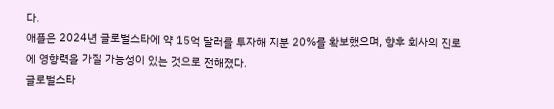다.
애플은 2024년 글로벌스타에 약 15억 달러를 투자해 지분 20%를 확보했으며, 향후 회사의 진로에 영향력을 가질 가능성이 있는 것으로 전해졌다.
글로벌스타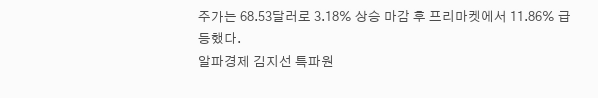주가는 68.53달러로 3.18% 상승 마감 후 프리마켓에서 11.86% 급등했다.
알파경제 김지선 특파원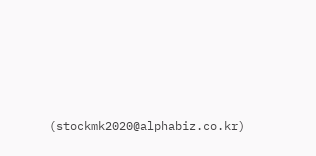(stockmk2020@alphabiz.co.kr)